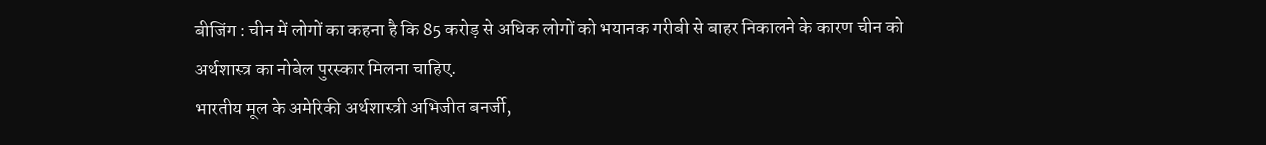बीजिंग : चीन में लोगों का कहना है कि 85 करोड़ से अधिक लोगों को भयानक गरीबी से बाहर निकालने के कारण चीन को अर्थशास्त्र का नोबेल पुरस्कार मिलना चाहिए.
भारतीय मूल के अमेरिकी अर्थशास्त्री अभिजीत बनर्जी,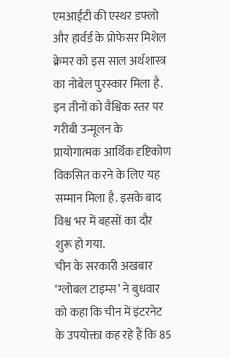एमआईटी की एस्थर डफ्लो और हार्वर्ड के प्रोफेसर मिशेल क्रेमर को इस साल अर्थशास्त्र का नोबेल पुरस्कार मिला है.
इन तीनों को वैश्विक स्तर पर गरीबी उन्मूलन के प्रायोगात्मक आर्थिक दृष्टिकोण विकसित करने के लिए यह सम्मान मिला है. इसके बाद विश्व भर में बहसों का दौर शुरू हो गया.
चीन के सरकारी अखबार ‘ग्लोबल टाइम्स’ ने बुधवार को कहा कि चीन में इंटरनेट के उपयोक्ता कह रहे हैं कि 85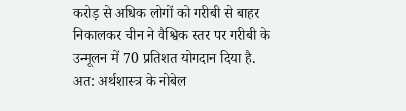करोड़ से अधिक लोगों को गरीबी से बाहर निकालकर चीन ने वैश्विक स्तर पर गरीबी के उन्मूलन में 70 प्रतिशत योगदान दिया है. अत: अर्थशास्त्र के नोबेल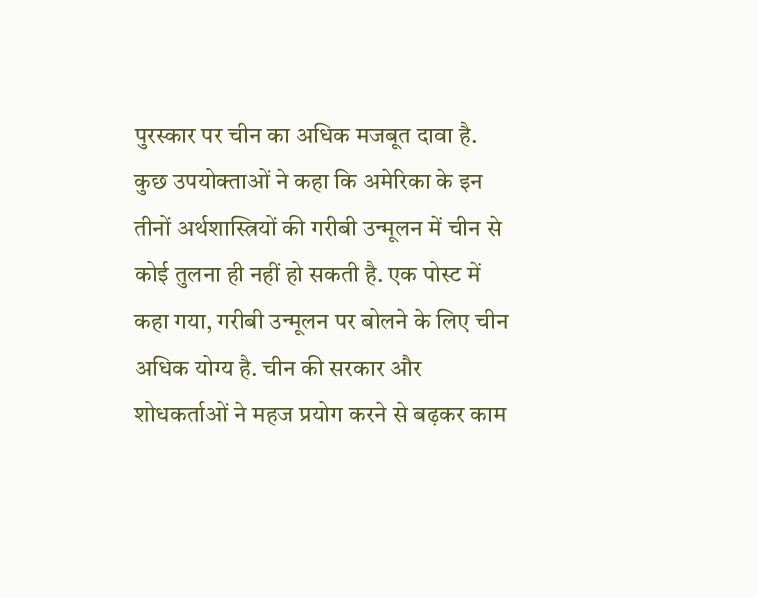पुरस्कार पर चीन का अधिक मजबूत दावा है.
कुछ उपयोक्ताओं ने कहा कि अमेरिका के इन तीनों अर्थशास्त्रियों की गरीबी उन्मूलन में चीन से कोई तुलना ही नहीं हो सकती है. एक पोस्ट में कहा गया, गरीबी उन्मूलन पर बोलने के लिए चीन अधिक योग्य है. चीन की सरकार और शोधकर्ताओं ने महज प्रयोग करने से बढ़कर काम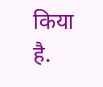किया है.